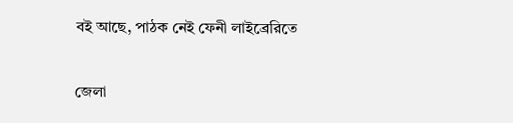বই আছে, পাঠক নেই ফেনী লাইব্রেরিতে

জেলা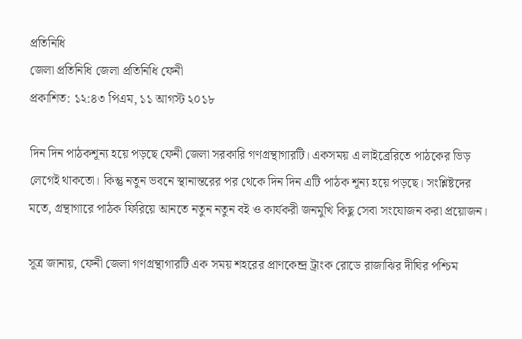প্রতিনিধি
জেলা প্রতিনিধি জেলা প্রতিনিধি ফেনী
প্রকাশিত: ১২:৪৩ পিএম, ১১ আগস্ট ২০১৮

দিন দিন পাঠকশূন্য হয়ে পড়ছে ফেনী জেলা সরকারি গণগ্রন্থাগারটি। একসময় এ লাইব্রেরিতে পাঠকের ভিড় লেগেই থাকতো। কিন্তু নতুন ভবনে স্থানান্তরের পর থেকে দিন দিন এটি পাঠক শূন্য হয়ে পড়ছে। সংশ্লিষ্টদের মতে, গ্রন্থাগারে পাঠক ফিরিয়ে আনতে নতুন নতুন বই ও কার্যকরী জনমুখি কিছু সেবা সংযোজন করা প্রয়োজন।

সূত্র জানায়, ফেনী জেলা গণগ্রন্থাগারটি এক সময় শহরের প্রাণকেন্দ্র ট্রাংক রোডে রাজাঝির দীঘির পশ্চিম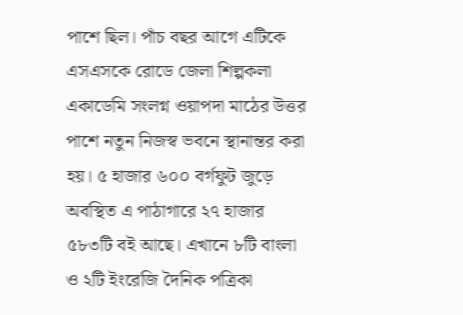পাশে ছিল। পাঁচ বছর আগে এটিকে এসএসকে রোডে জেলা শিল্পকলা একাডেমি সংলগ্ন ওয়াপদা মাঠের উত্তর পাশে নতুন নিজস্ব ভবনে স্থানান্তর করা হয়। ৫ হাজার ৬০০ বর্গফুট জুড়ে অবস্থিত এ পাঠাগারে ২৭ হাজার ৫৮৩টি বই আছে। এখানে ৮টি বাংলা ও ২টি ইংরেজি দৈনিক পত্রিকা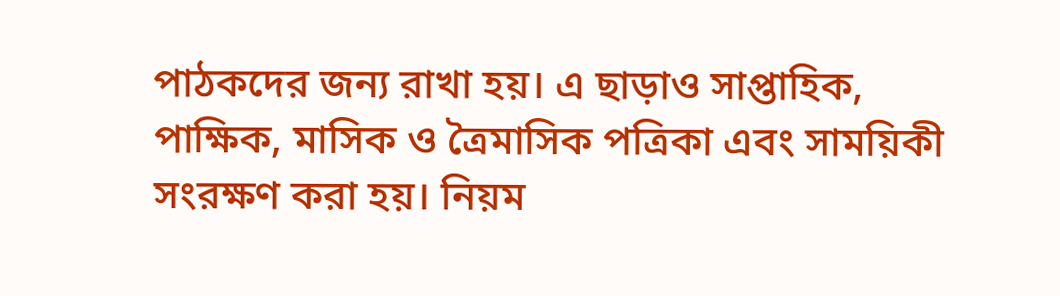পাঠকদের জন্য রাখা হয়। এ ছাড়াও সাপ্তাহিক, পাক্ষিক, মাসিক ও ত্রৈমাসিক পত্রিকা এবং সাময়িকী সংরক্ষণ করা হয়। নিয়ম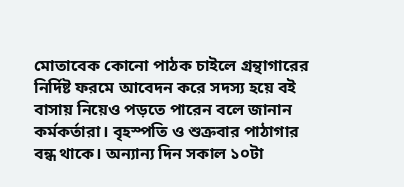মোতাবেক কোনো পাঠক চাইলে গ্রন্থাগারের নির্দিষ্ট ফরমে আবেদন করে সদস্য হয়ে বই বাসায় নিয়েও পড়তে পারেন বলে জানান কর্মকর্তারা। বৃহস্পতি ও শুক্রবার পাঠাগার বন্ধ থাকে। অন্যান্য দিন সকাল ১০টা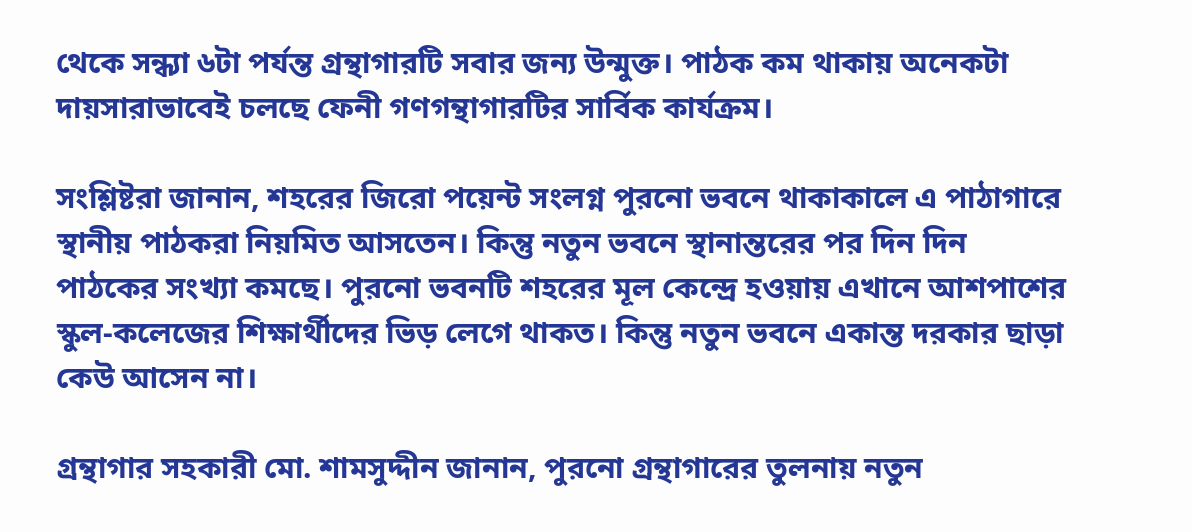থেকে সন্ধ্যা ৬টা পর্যন্ত গ্রন্থাগারটি সবার জন্য উন্মুক্ত। পাঠক কম থাকায় অনেকটা দায়সারাভাবেই চলছে ফেনী গণগন্থাগারটির সার্বিক কার্যক্রম।

সংশ্লিষ্টরা জানান, শহরের জিরো পয়েন্ট সংলগ্ন পুরনো ভবনে থাকাকালে এ পাঠাগারে স্থানীয় পাঠকরা নিয়মিত আসতেন। কিন্তু নতুন ভবনে স্থানান্তরের পর দিন দিন পাঠকের সংখ্যা কমছে। পুরনো ভবনটি শহরের মূল কেন্দ্রে হওয়ায় এখানে আশপাশের স্কুল-কলেজের শিক্ষার্থীদের ভিড় লেগে থাকত। কিন্তু নতুন ভবনে একান্ত দরকার ছাড়া কেউ আসেন না।

গ্রন্থাগার সহকারী মো. শামসুদ্দীন জানান, পুরনো গ্রন্থাগারের তুলনায় নতুন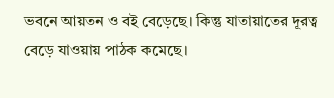ভবনে আয়তন ও বই বেড়েছে। কিন্তু যাতায়াতের দূরত্ব বেড়ে যাওয়ায় পাঠক কমেছে।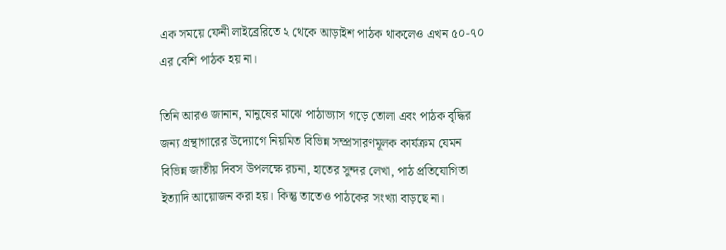এক সময়ে ফেনী লাইব্রেরিতে ২ থেকে আড়াইশ পাঠক থাকলেও এখন ৫০-৭০ এর বেশি পাঠক হয় না।

তিনি আরও জানান, মানুষের মাঝে পাঠাভ্যাস গড়ে তোলা এবং পাঠক বৃদ্ধির জন্য গ্রন্থাগারের উদ্যোগে নিয়মিত বিভিন্ন সম্প্রসারণমূলক কার্যক্রম যেমন বিভিন্ন জাতীয় দিবস উপলক্ষে রচনা, হাতের সুন্দর লেখা, পাঠ প্রতিযোগিতা ইত্যাদি আয়োজন করা হয়। কিন্তু তাতেও পাঠকের সংখ্যা বাড়ছে না।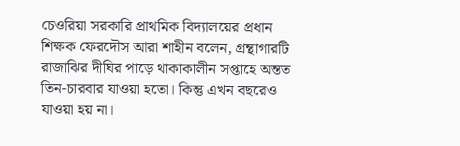চেওরিয়া সরকারি প্রাথমিক বিদ্যালয়ের প্রধান শিক্ষক ফেরদৌস আরা শাহীন বলেন, গ্রন্থাগারটি রাজাঝির দীঘির পাড়ে থাকাকালীন সপ্তাহে অন্তত তিন-চারবার যাওয়া হতো। কিন্তু এখন বছরেও যাওয়া হয় না।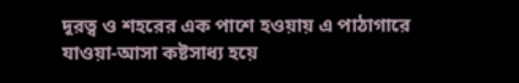দূরত্ব ও শহরের এক পাশে হওয়ায় এ পাঠাগারে যাওয়া-আসা কষ্টসাধ্য হয়ে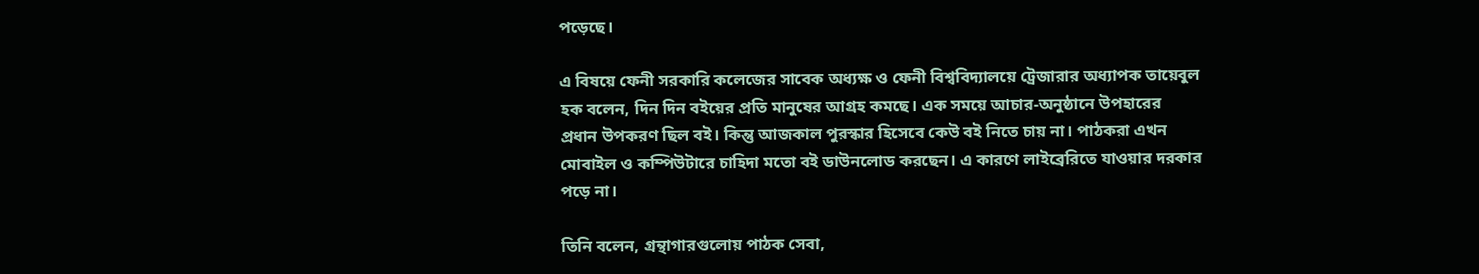পড়েছে।

এ বিষয়ে ফেনী সরকারি কলেজের সাবেক অধ্যক্ষ ও ফেনী বিশ্ববিদ্যালয়ে ট্রেজারার অধ্যাপক তায়েবুল হক বলেন, দিন দিন বইয়ের প্রতি মানুষের আগ্রহ কমছে। এক সময়ে আচার-অনুষ্ঠানে উপহারের প্রধান উপকরণ ছিল বই। কিন্তু আজকাল পুরস্কার হিসেবে কেউ বই নিতে চায় না। পাঠকরা এখন মোবাইল ও কম্পিউটারে চাহিদা মতো বই ডাউনলোড করছেন। এ কারণে লাইব্রেরিতে যাওয়ার দরকার পড়ে না।

তিনি বলেন, গ্রন্থাগারগুলোয় পাঠক সেবা,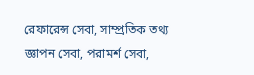রেফারেন্স সেবা, সাম্প্রতিক তথ্য জ্ঞাপন সেবা, পরামর্শ সেবা,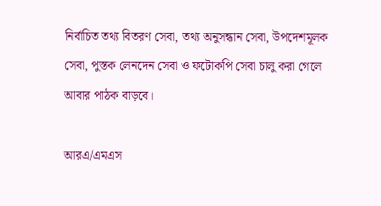নির্বাচিত তথ্য বিতরণ সেবা, তথ্য অনুসন্ধান সেবা, উপদেশমূলক সেবা, পুস্তক লেনদেন সেবা ও ফটোকপি সেবা চালু করা গেলে আবার পাঠক বাড়বে।

আরএ/এমএস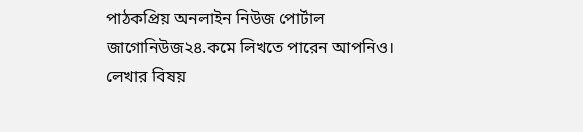পাঠকপ্রিয় অনলাইন নিউজ পোর্টাল জাগোনিউজ২৪.কমে লিখতে পারেন আপনিও। লেখার বিষয়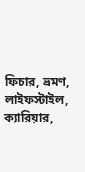ফিচার, ভ্রমণ, লাইফস্টাইল, ক্যারিয়ার,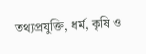তথ্যপ্রযুক্তি, ধর্ম, কৃষি ও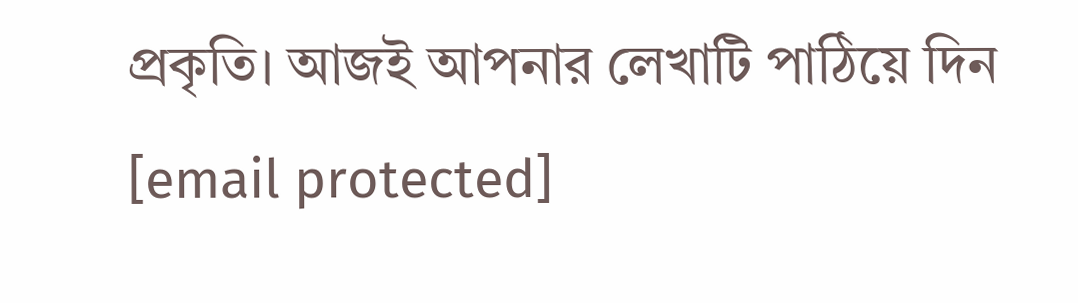প্রকৃতি। আজই আপনার লেখাটি পাঠিয়ে দিন [email protected]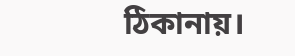ঠিকানায়।